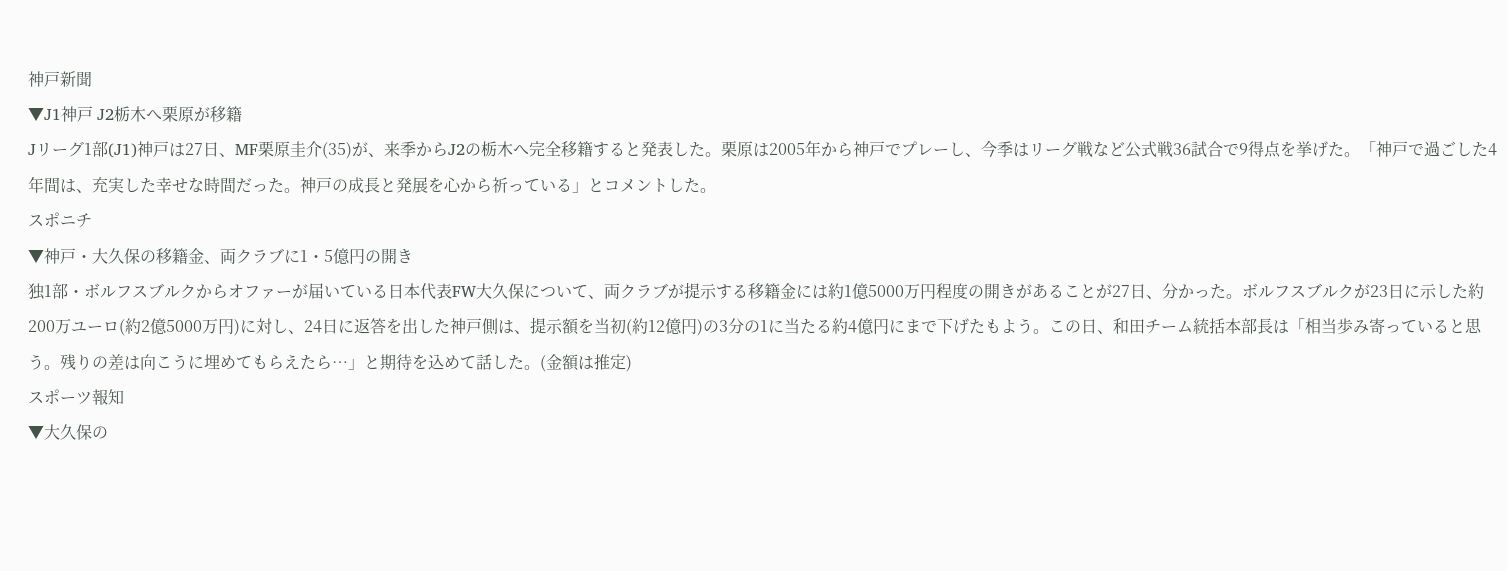神戸新聞
▼J1神戸 J2栃木へ栗原が移籍
Jリーグ1部(J1)神戸は27日、MF栗原圭介(35)が、来季からJ2の栃木へ完全移籍すると発表した。栗原は2005年から神戸でプレーし、今季はリーグ戦など公式戦36試合で9得点を挙げた。「神戸で過ごした4年間は、充実した幸せな時間だった。神戸の成長と発展を心から祈っている」とコメントした。
スポニチ
▼神戸・大久保の移籍金、両クラブに1・5億円の開き
独1部・ボルフスブルクからオファーが届いている日本代表FW大久保について、両クラブが提示する移籍金には約1億5000万円程度の開きがあることが27日、分かった。ボルフスブルクが23日に示した約200万ユーロ(約2億5000万円)に対し、24日に返答を出した神戸側は、提示額を当初(約12億円)の3分の1に当たる約4億円にまで下げたもよう。この日、和田チーム統括本部長は「相当歩み寄っていると思う。残りの差は向こうに埋めてもらえたら…」と期待を込めて話した。(金額は推定)
スポーツ報知
▼大久保の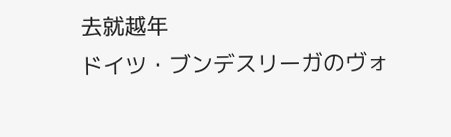去就越年
ドイツ・ブンデスリーガのヴォ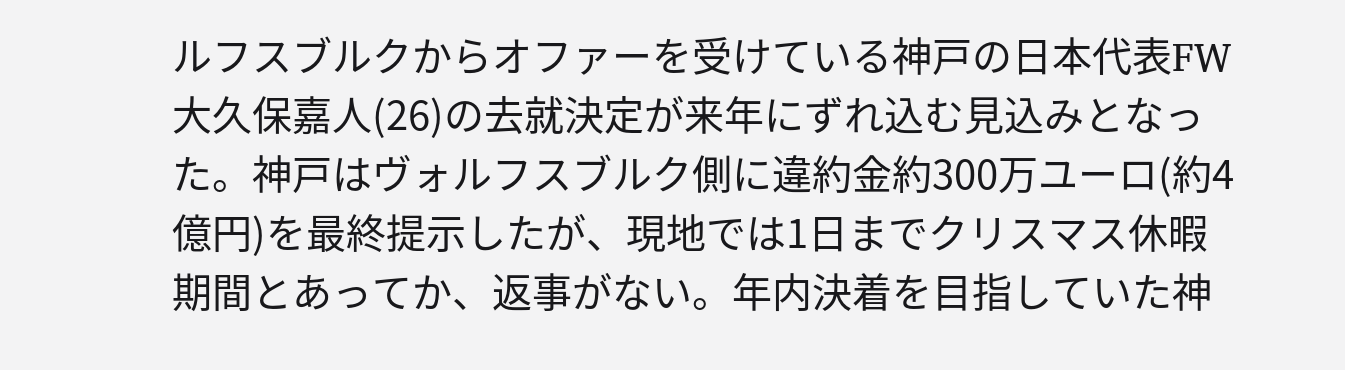ルフスブルクからオファーを受けている神戸の日本代表FW大久保嘉人(26)の去就決定が来年にずれ込む見込みとなった。神戸はヴォルフスブルク側に違約金約300万ユーロ(約4億円)を最終提示したが、現地では1日までクリスマス休暇期間とあってか、返事がない。年内決着を目指していた神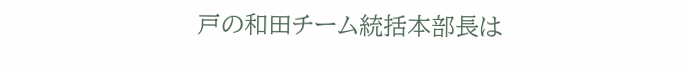戸の和田チーム統括本部長は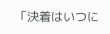「決着はいつに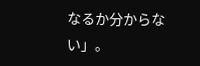なるか分からない」。